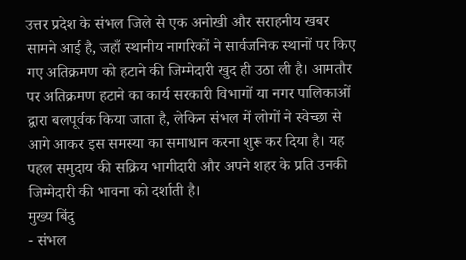उत्तर प्रदेश के संभल जिले से एक अनोखी और सराहनीय खबर सामने आई है, जहाँ स्थानीय नागरिकों ने सार्वजनिक स्थानों पर किए गए अतिक्रमण को हटाने की जिम्मेदारी खुद ही उठा ली है। आमतौर पर अतिक्रमण हटाने का कार्य सरकारी विभागों या नगर पालिकाओं द्वारा बलपूर्वक किया जाता है, लेकिन संभल में लोगों ने स्वेच्छा से आगे आकर इस समस्या का समाधान करना शुरू कर दिया है। यह पहल समुदाय की सक्रिय भागीदारी और अपने शहर के प्रति उनकी जिम्मेदारी की भावना को दर्शाती है।
मुख्य बिंदु
- संभल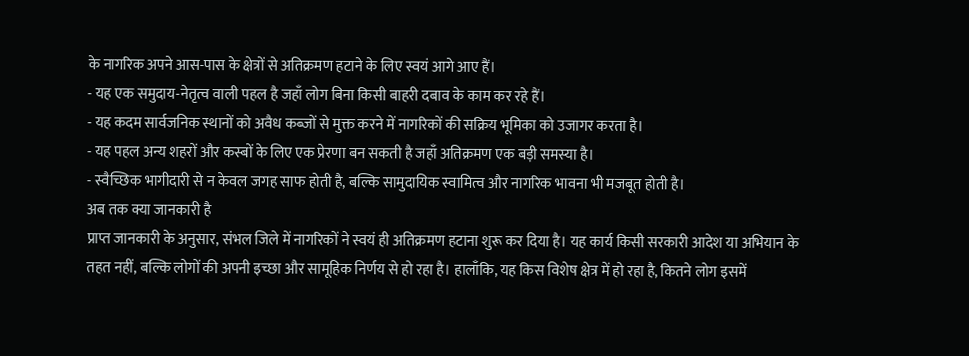के नागरिक अपने आस-पास के क्षेत्रों से अतिक्रमण हटाने के लिए स्वयं आगे आए हैं।
- यह एक समुदाय-नेतृत्व वाली पहल है जहाँ लोग बिना किसी बाहरी दबाव के काम कर रहे हैं।
- यह कदम सार्वजनिक स्थानों को अवैध कब्जों से मुक्त करने में नागरिकों की सक्रिय भूमिका को उजागर करता है।
- यह पहल अन्य शहरों और कस्बों के लिए एक प्रेरणा बन सकती है जहाँ अतिक्रमण एक बड़ी समस्या है।
- स्वैच्छिक भागीदारी से न केवल जगह साफ होती है, बल्कि सामुदायिक स्वामित्व और नागरिक भावना भी मजबूत होती है।
अब तक क्या जानकारी है
प्राप्त जानकारी के अनुसार, संभल जिले में नागरिकों ने स्वयं ही अतिक्रमण हटाना शुरू कर दिया है। यह कार्य किसी सरकारी आदेश या अभियान के तहत नहीं, बल्कि लोगों की अपनी इच्छा और सामूहिक निर्णय से हो रहा है। हालाँकि, यह किस विशेष क्षेत्र में हो रहा है, कितने लोग इसमें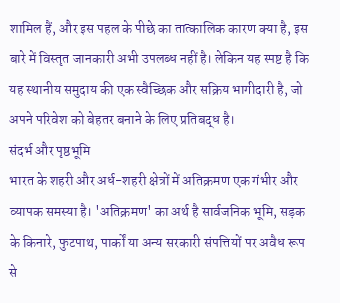शामिल हैं, और इस पहल के पीछे का तात्कालिक कारण क्या है, इस बारे में विस्तृत जानकारी अभी उपलब्ध नहीं है। लेकिन यह स्पष्ट है कि यह स्थानीय समुदाय की एक स्वैच्छिक और सक्रिय भागीदारी है, जो अपने परिवेश को बेहतर बनाने के लिए प्रतिबद्ध है।
संदर्भ और पृष्ठभूमि
भारत के शहरी और अर्ध-शहरी क्षेत्रों में अतिक्रमण एक गंभीर और व्यापक समस्या है। 'अतिक्रमण' का अर्थ है सार्वजनिक भूमि, सड़क के किनारे, फुटपाथ, पार्कों या अन्य सरकारी संपत्तियों पर अवैध रूप से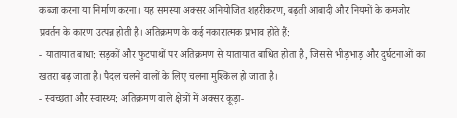कब्जा करना या निर्माण करना। यह समस्या अक्सर अनियोजित शहरीकरण, बढ़ती आबादी और नियमों के कमजोर प्रवर्तन के कारण उत्पन्न होती है। अतिक्रमण के कई नकारात्मक प्रभाव होते हैं:
- यातायात बाधा: सड़कों और फुटपाथों पर अतिक्रमण से यातायात बाधित होता है, जिससे भीड़भाड़ और दुर्घटनाओं का खतरा बढ़ जाता है। पैदल चलने वालों के लिए चलना मुश्किल हो जाता है।
- स्वच्छता और स्वास्थ्य: अतिक्रमण वाले क्षेत्रों में अक्सर कूड़ा-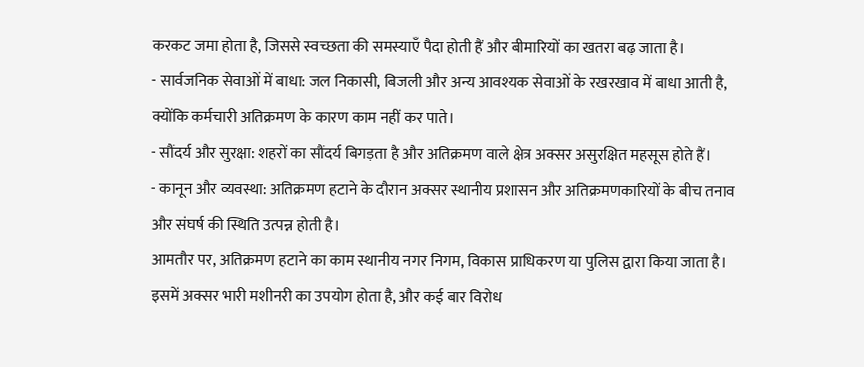करकट जमा होता है, जिससे स्वच्छता की समस्याएँ पैदा होती हैं और बीमारियों का खतरा बढ़ जाता है।
- सार्वजनिक सेवाओं में बाधा: जल निकासी, बिजली और अन्य आवश्यक सेवाओं के रखरखाव में बाधा आती है, क्योंकि कर्मचारी अतिक्रमण के कारण काम नहीं कर पाते।
- सौंदर्य और सुरक्षा: शहरों का सौंदर्य बिगड़ता है और अतिक्रमण वाले क्षेत्र अक्सर असुरक्षित महसूस होते हैं।
- कानून और व्यवस्था: अतिक्रमण हटाने के दौरान अक्सर स्थानीय प्रशासन और अतिक्रमणकारियों के बीच तनाव और संघर्ष की स्थिति उत्पन्न होती है।
आमतौर पर, अतिक्रमण हटाने का काम स्थानीय नगर निगम, विकास प्राधिकरण या पुलिस द्वारा किया जाता है। इसमें अक्सर भारी मशीनरी का उपयोग होता है, और कई बार विरोध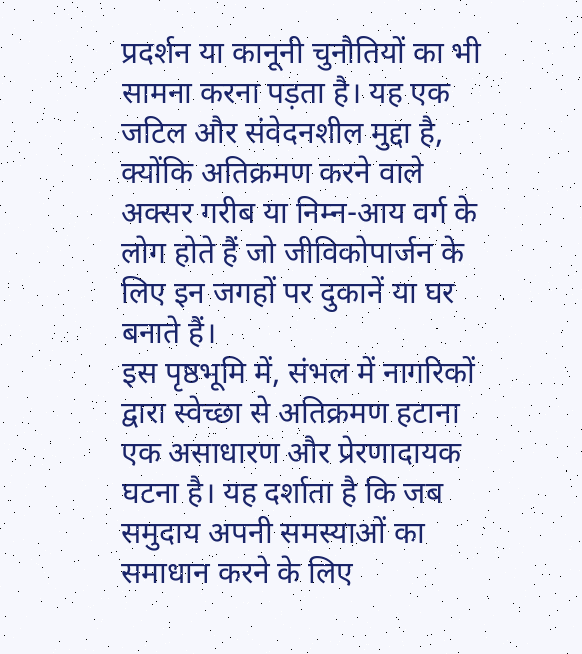प्रदर्शन या कानूनी चुनौतियों का भी सामना करना पड़ता है। यह एक जटिल और संवेदनशील मुद्दा है, क्योंकि अतिक्रमण करने वाले अक्सर गरीब या निम्न-आय वर्ग के लोग होते हैं जो जीविकोपार्जन के लिए इन जगहों पर दुकानें या घर बनाते हैं।
इस पृष्ठभूमि में, संभल में नागरिकों द्वारा स्वेच्छा से अतिक्रमण हटाना एक असाधारण और प्रेरणादायक घटना है। यह दर्शाता है कि जब समुदाय अपनी समस्याओं का समाधान करने के लिए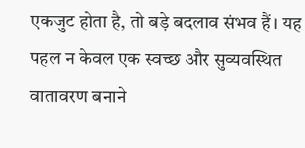एकजुट होता है, तो बड़े बदलाव संभव हैं। यह पहल न केवल एक स्वच्छ और सुव्यवस्थित वातावरण बनाने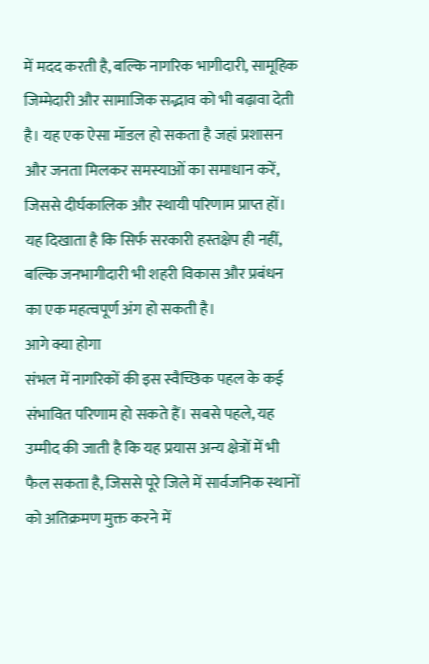में मदद करती है, बल्कि नागरिक भागीदारी, सामूहिक जिम्मेदारी और सामाजिक सद्भाव को भी बढ़ावा देती है। यह एक ऐसा मॉडल हो सकता है जहां प्रशासन और जनता मिलकर समस्याओं का समाधान करें, जिससे दीर्घकालिक और स्थायी परिणाम प्राप्त हों। यह दिखाता है कि सिर्फ सरकारी हस्तक्षेप ही नहीं, बल्कि जनभागीदारी भी शहरी विकास और प्रबंधन का एक महत्वपूर्ण अंग हो सकती है।
आगे क्या होगा
संभल में नागरिकों की इस स्वैच्छिक पहल के कई संभावित परिणाम हो सकते हैं। सबसे पहले, यह उम्मीद की जाती है कि यह प्रयास अन्य क्षेत्रों में भी फैल सकता है, जिससे पूरे जिले में सार्वजनिक स्थानों को अतिक्रमण मुक्त करने में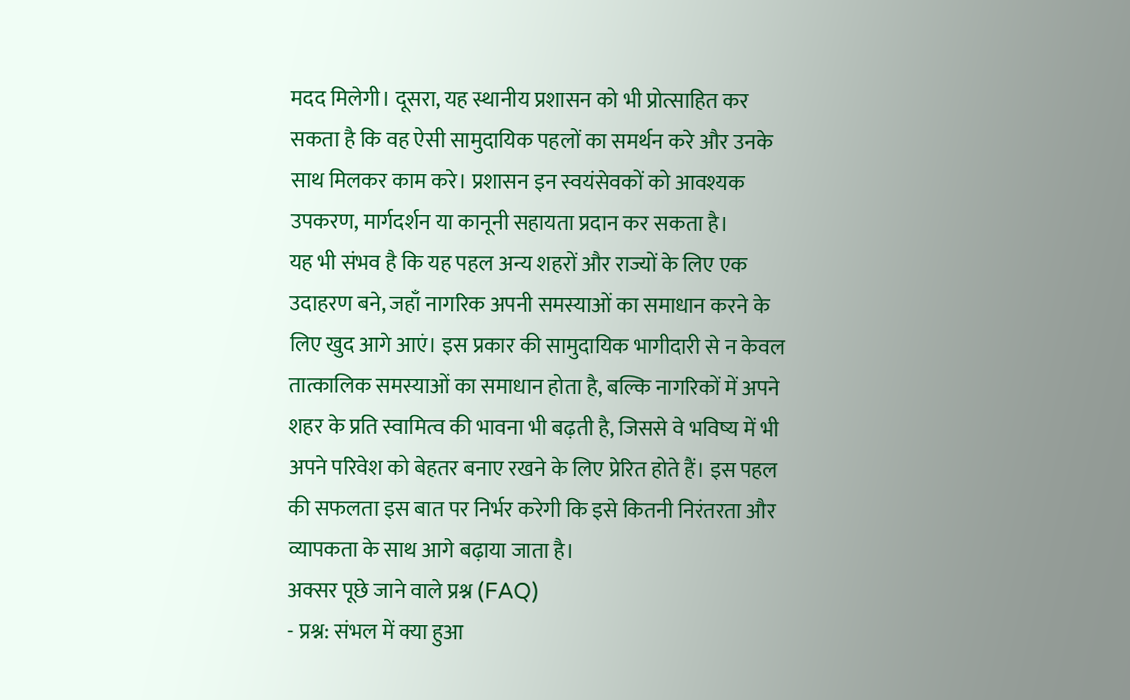मदद मिलेगी। दूसरा, यह स्थानीय प्रशासन को भी प्रोत्साहित कर सकता है कि वह ऐसी सामुदायिक पहलों का समर्थन करे और उनके साथ मिलकर काम करे। प्रशासन इन स्वयंसेवकों को आवश्यक उपकरण, मार्गदर्शन या कानूनी सहायता प्रदान कर सकता है।
यह भी संभव है कि यह पहल अन्य शहरों और राज्यों के लिए एक उदाहरण बने, जहाँ नागरिक अपनी समस्याओं का समाधान करने के लिए खुद आगे आएं। इस प्रकार की सामुदायिक भागीदारी से न केवल तात्कालिक समस्याओं का समाधान होता है, बल्कि नागरिकों में अपने शहर के प्रति स्वामित्व की भावना भी बढ़ती है, जिससे वे भविष्य में भी अपने परिवेश को बेहतर बनाए रखने के लिए प्रेरित होते हैं। इस पहल की सफलता इस बात पर निर्भर करेगी कि इसे कितनी निरंतरता और व्यापकता के साथ आगे बढ़ाया जाता है।
अक्सर पूछे जाने वाले प्रश्न (FAQ)
- प्रश्न: संभल में क्या हुआ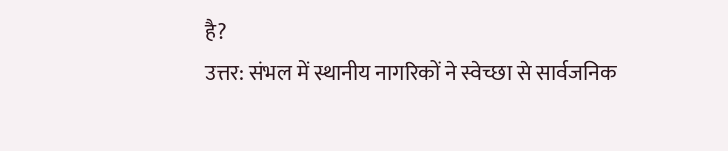है?
उत्तर: संभल में स्थानीय नागरिकों ने स्वेच्छा से सार्वजनिक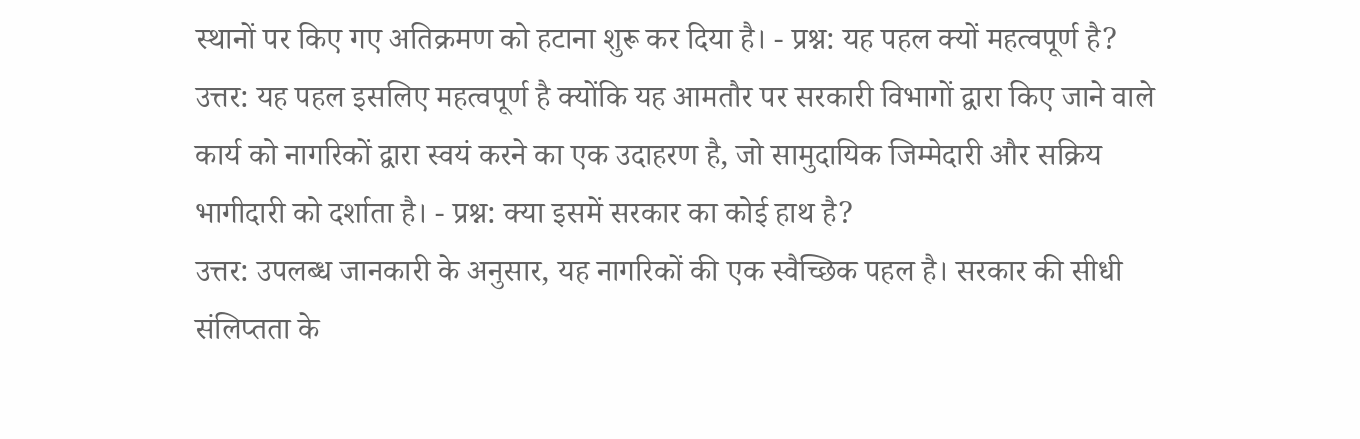स्थानों पर किए गए अतिक्रमण को हटाना शुरू कर दिया है। - प्रश्न: यह पहल क्यों महत्वपूर्ण है?
उत्तर: यह पहल इसलिए महत्वपूर्ण है क्योंकि यह आमतौर पर सरकारी विभागों द्वारा किए जाने वाले कार्य को नागरिकों द्वारा स्वयं करने का एक उदाहरण है, जो सामुदायिक जिम्मेदारी और सक्रिय भागीदारी को दर्शाता है। - प्रश्न: क्या इसमें सरकार का कोई हाथ है?
उत्तर: उपलब्ध जानकारी के अनुसार, यह नागरिकों की एक स्वैच्छिक पहल है। सरकार की सीधी संलिप्तता के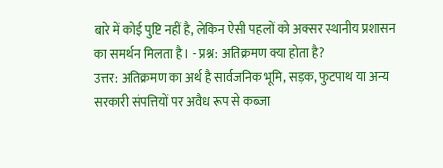बारे में कोई पुष्टि नहीं है, लेकिन ऐसी पहलों को अक्सर स्थानीय प्रशासन का समर्थन मिलता है। - प्रश्न: अतिक्रमण क्या होता है?
उत्तर: अतिक्रमण का अर्थ है सार्वजनिक भूमि, सड़क, फुटपाथ या अन्य सरकारी संपत्तियों पर अवैध रूप से कब्जा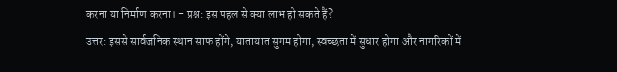करना या निर्माण करना। - प्रश्न: इस पहल से क्या लाभ हो सकते हैं?
उत्तर: इससे सार्वजनिक स्थान साफ होंगे, यातायात सुगम होगा, स्वच्छता में सुधार होगा और नागरिकों में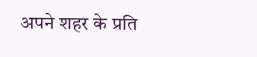अपने शहर के प्रति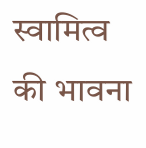स्वामित्व की भावना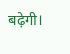बढ़ेगी।